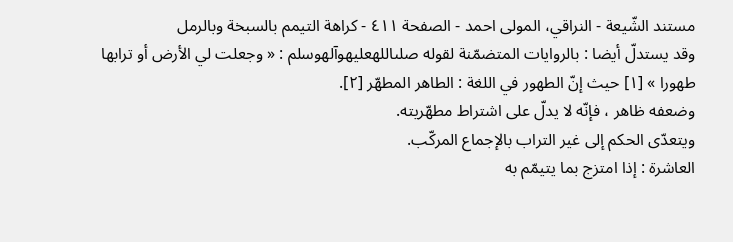مستند الشّيعة - النراقي، المولى احمد - الصفحة ٤١١ - كراهة التيمم بالسبخة وبالرمل
وقد يستدلّ أيضا : بالروايات المتضمّنة لقوله صلىاللهعليهوآلهوسلم : « وجعلت لي الأرض أو ترابها طهورا » [١] حيث إنّ الطهور في اللغة : الطاهر المطهّر [٢].
وضعفه ظاهر ، فإنّه لا يدلّ على اشتراط مطهّريته.
ويتعدّى الحكم إلى غير التراب بالإجماع المركّب.
العاشرة : إذا امتزج بما يتيمّم به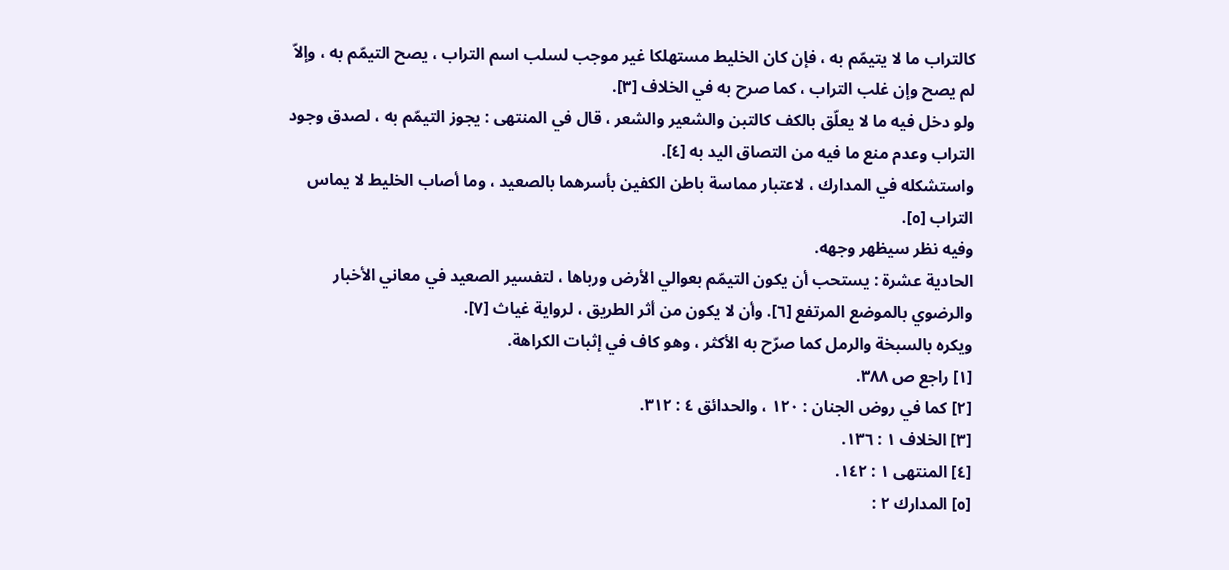كالتراب ما لا يتيمّم به ، فإن كان الخليط مستهلكا غير موجب لسلب اسم التراب ، يصح التيمّم به ، وإلاّ لم يصح وإن غلب التراب ، كما صرح به في الخلاف [٣].
ولو دخل فيه ما لا يعلّق بالكف كالتبن والشعير والشعر ، قال في المنتهى : يجوز التيمّم به ، لصدق وجود التراب وعدم منع ما فيه من التصاق اليد به [٤].
واستشكله في المدارك ، لاعتبار مماسة باطن الكفين بأسرهما بالصعيد ، وما أصاب الخليط لا يماس التراب [٥].
وفيه نظر سيظهر وجهه.
الحادية عشرة : يستحب أن يكون التيمّم بعوالي الأرض ورباها ، لتفسير الصعيد في معاني الأخبار والرضوي بالموضع المرتفع [٦]. وأن لا يكون من أثر الطريق ، لرواية غياث [٧].
ويكره بالسبخة والرمل كما صرّح به الأكثر ، وهو كاف في إثبات الكراهة.
[١] راجع ص ٣٨٨.
[٢] كما في روض الجنان : ١٢٠ ، والحدائق ٤ : ٣١٢.
[٣] الخلاف ١ : ١٣٦.
[٤] المنتهى ١ : ١٤٢.
[٥] المدارك ٢ :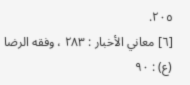٢٠٥.
[٦] معاني الأخبار : ٢٨٣ ، وفقه الرضا (ع) : ٩٠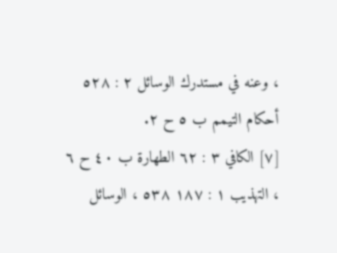، وعنه في مستدرك الوسائل ٢ : ٥٢٨ أحكام التيمم ب ٥ ح ٢.
[٧] الكافي ٣ : ٦٢ الطهارة ب ٤٠ ح ٦ ، التهذيب ١ : ١٨٧ ٥٣٨ ، الوسائل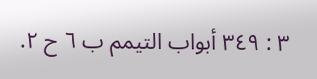٣ : ٣٤٩ أبواب التيمم ب ٦ ح ٢.